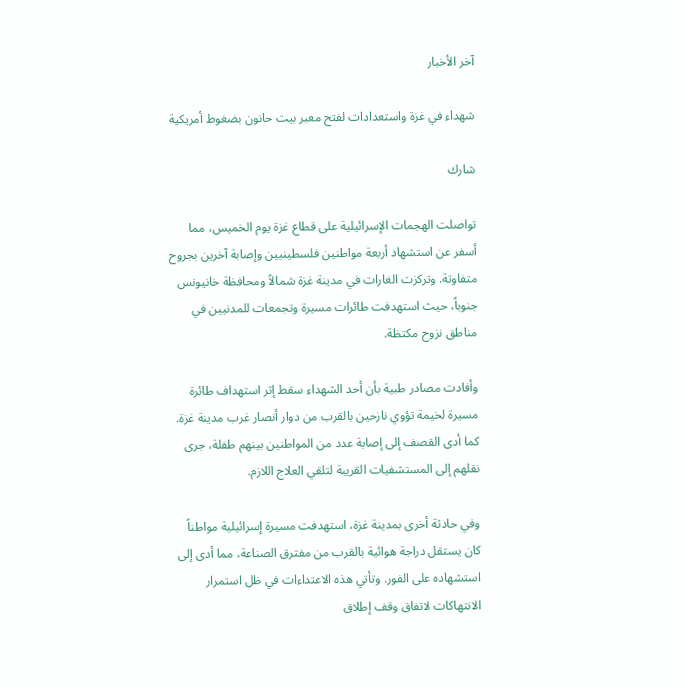آخر الأخبار

شهداء في غزة واستعدادات لفتح معبر بيت حانون بضغوط أمريكية

شارك

تواصلت الهجمات الإسرائيلية على قطاع غزة يوم الخميس، مما أسفر عن استشهاد أربعة مواطنين فلسطينيين وإصابة آخرين بجروح متفاوتة. وتركزت الغارات في مدينة غزة شمالاً ومحافظة خانيونس جنوباً، حيث استهدفت طائرات مسيرة وتجمعات للمدنيين في مناطق نزوح مكتظة.

وأفادت مصادر طبية بأن أحد الشهداء سقط إثر استهداف طائرة مسيرة لخيمة تؤوي نازحين بالقرب من دوار أنصار غرب مدينة غزة. كما أدى القصف إلى إصابة عدد من المواطنين بينهم طفلة، جرى نقلهم إلى المستشفيات القريبة لتلقي العلاج اللازم.

وفي حادثة أخرى بمدينة غزة، استهدفت مسيرة إسرائيلية مواطناً كان يستقل دراجة هوائية بالقرب من مفترق الصناعة، مما أدى إلى استشهاده على الفور. وتأتي هذه الاعتداءات في ظل استمرار الانتهاكات لاتفاق وقف إطلاق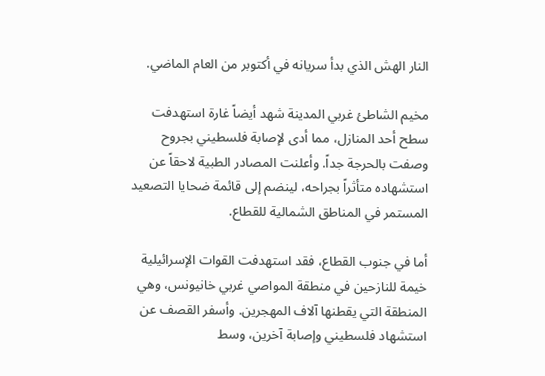النار الهش الذي بدأ سريانه في أكتوبر من العام الماضي.

مخيم الشاطئ غربي المدينة شهد أيضاً غارة استهدفت سطح أحد المنازل، مما أدى لإصابة فلسطيني بجروح وصفت بالحرجة جداً. وأعلنت المصادر الطبية لاحقاً عن استشهاده متأثراً بجراحه، لينضم إلى قائمة ضحايا التصعيد المستمر في المناطق الشمالية للقطاع.

أما في جنوب القطاع، فقد استهدفت القوات الإسرائيلية خيمة للنازحين في منطقة المواصي غربي خانيونس، وهي المنطقة التي يقطنها آلاف المهجرين. وأسفر القصف عن استشهاد فلسطيني وإصابة آخرين، وسط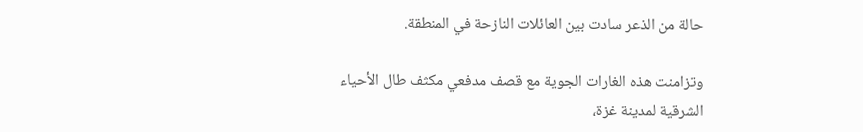حالة من الذعر سادت بين العائلات النازحة في المنطقة.

وتزامنت هذه الغارات الجوية مع قصف مدفعي مكثف طال الأحياء الشرقية لمدينة غزة،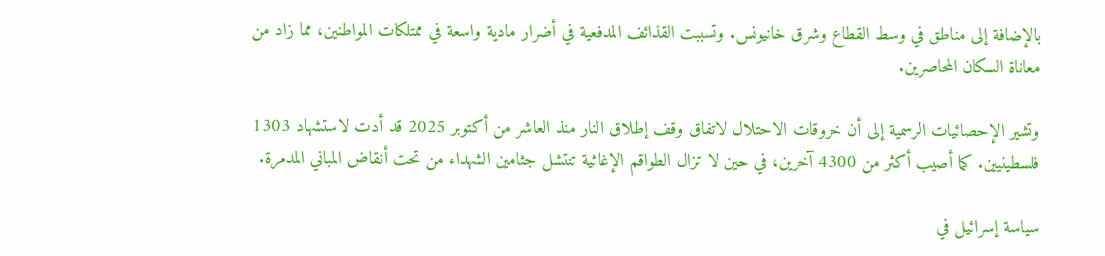بالإضافة إلى مناطق في وسط القطاع وشرق خانيونس. وتسببت القذائف المدفعية في أضرار مادية واسعة في ممتلكات المواطنين، مما زاد من معاناة السكان المحاصرين.

وتشير الإحصائيات الرسمية إلى أن خروقات الاحتلال لاتفاق وقف إطلاق النار منذ العاشر من أكتوبر 2025 قد أدت لاستشهاد 1303 فلسطينيين. كما أصيب أكثر من 4300 آخرين، في حين لا تزال الطواقم الإغاثية تنتشل جثامين الشهداء من تحت أنقاض المباني المدمرة.

سياسة إسرائيل في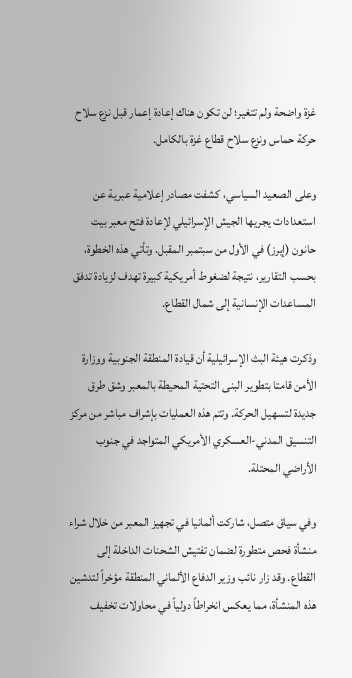غزة واضحة ولم تتغير؛ لن تكون هناك إعادة إعمار قبل نزع سلاح حركة حماس ونزع سلاح قطاع غزة بالكامل.

وعلى الصعيد السياسي، كشفت مصادر إعلامية عبرية عن استعدادات يجريها الجيش الإسرائيلي لإعادة فتح معبر بيت حانون (إيرز) في الأول من سبتمبر المقبل. وتأتي هذه الخطوة، بحسب التقارير، نتيجة لضغوط أمريكية كبيرة تهدف لزيادة تدفق المساعدات الإنسانية إلى شمال القطاع.

وذكرت هيئة البث الإسرائيلية أن قيادة المنطقة الجنوبية ووزارة الأمن قامتا بتطوير البنى التحتية المحيطة بالمعبر وشق طرق جديدة لتسهيل الحركة. وتتم هذه العمليات بإشراف مباشر من مركز التنسيق المدني-العسكري الأمريكي المتواجد في جنوب الأراضي المحتلة.

وفي سياق متصل، شاركت ألمانيا في تجهيز المعبر من خلال شراء منشأة فحص متطورة لضمان تفتيش الشحنات الداخلة إلى القطاع. وقد زار نائب وزير الدفاع الألماني المنطقة مؤخراً لتدشين هذه المنشأة، مما يعكس انخراطاً دولياً في محاولات تخفيف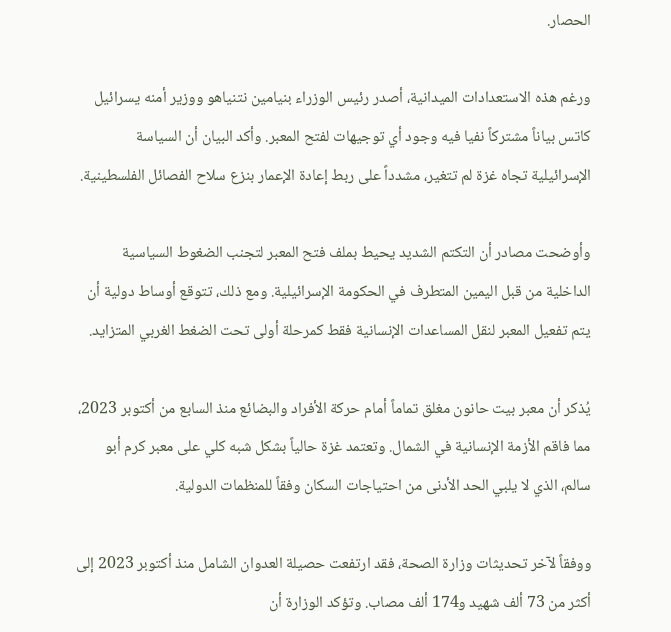الحصار.

ورغم هذه الاستعدادات الميدانية، أصدر رئيس الوزراء بنيامين نتنياهو ووزير أمنه يسرائيل كاتس بياناً مشتركاً نفيا فيه وجود أي توجيهات لفتح المعبر. وأكد البيان أن السياسة الإسرائيلية تجاه غزة لم تتغير، مشدداً على ربط إعادة الإعمار بنزع سلاح الفصائل الفلسطينية.

وأوضحت مصادر أن التكتم الشديد يحيط بملف فتح المعبر لتجنب الضغوط السياسية الداخلية من قبل اليمين المتطرف في الحكومة الإسرائيلية. ومع ذلك، تتوقع أوساط دولية أن يتم تفعيل المعبر لنقل المساعدات الإنسانية فقط كمرحلة أولى تحت الضغط الغربي المتزايد.

يُذكر أن معبر بيت حانون مغلق تماماً أمام حركة الأفراد والبضائع منذ السابع من أكتوبر 2023، مما فاقم الأزمة الإنسانية في الشمال. وتعتمد غزة حالياً بشكل شبه كلي على معبر كرم أبو سالم، الذي لا يلبي الحد الأدنى من احتياجات السكان وفقاً للمنظمات الدولية.

ووفقاً لآخر تحديثات وزارة الصحة، فقد ارتفعت حصيلة العدوان الشامل منذ أكتوبر 2023 إلى أكثر من 73 ألف شهيد و174 ألف مصاب. وتؤكد الوزارة أن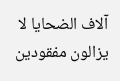آلاف الضحايا لا يزالون مفقودين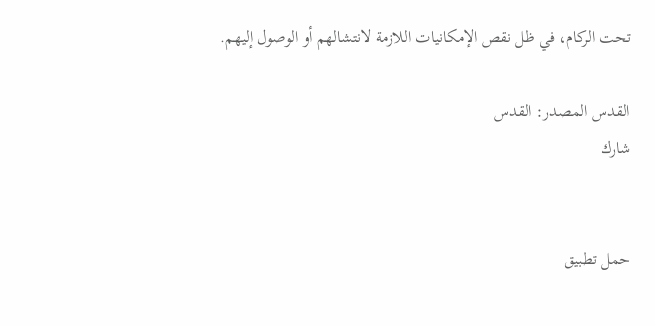تحت الركام، في ظل نقص الإمكانيات اللازمة لانتشالهم أو الوصول إليهم.

القدس المصدر: القدس
شارك


حمل تطبيق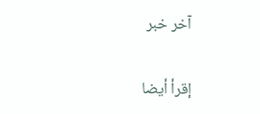آخر خبر

إقرأ أيضا